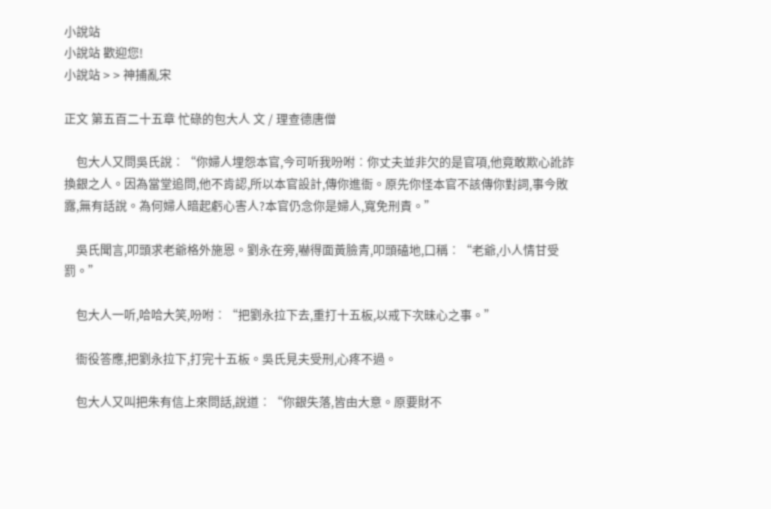小說站
小說站 歡迎您!
小說站 > > 神捕亂宋

正文 第五百二十五章 忙碌的包大人 文 / 理查德唐僧

    包大人又問吳氏說︰“你婦人埋怨本官,今可听我吩咐︰你丈夫並非欠的是官項,他竟敢欺心訛詐換銀之人。因為當堂追問,他不肯認,所以本官設計,傳你進衙。原先你怪本官不該傳你對詞,事今敗露,無有話說。為何婦人暗起虧心害人?本官仍念你是婦人,寬免刑責。”

    吳氏聞言,叩頭求老爺格外施恩。劉永在旁,嚇得面黃臉青,叩頭磕地,口稱︰“老爺,小人情甘受罰。”

    包大人一听,哈哈大笑,吩咐︰“把劉永拉下去,重打十五板,以戒下次昧心之事。”

    衙役答應,把劉永拉下,打完十五板。吳氏見夫受刑,心疼不過。

    包大人又叫把朱有信上來問話,說道︰“你銀失落,皆由大意。原要財不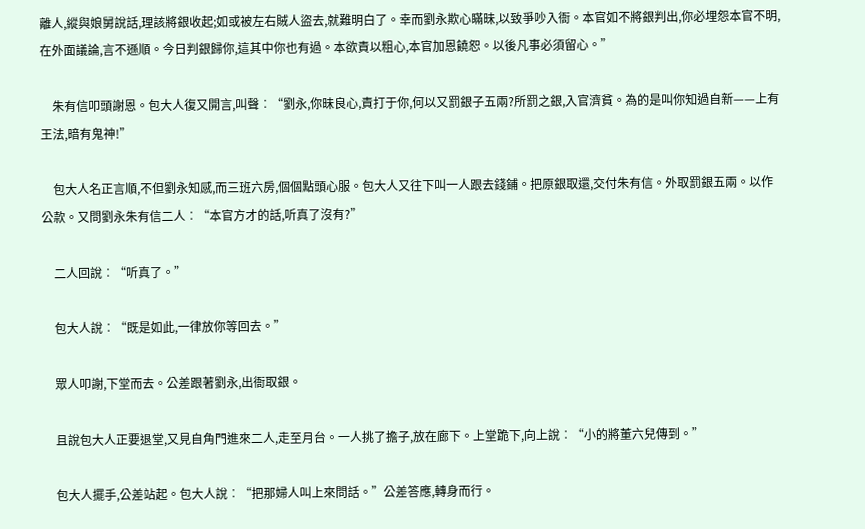離人,縱與娘舅說話,理該將銀收起;如或被左右賊人盜去,就難明白了。幸而劉永欺心瞞昧,以致爭吵入衙。本官如不將銀判出,你必埋怨本官不明,在外面議論,言不遜順。今日判銀歸你,這其中你也有過。本欲責以粗心,本官加恩饒恕。以後凡事必須留心。”

    朱有信叩頭謝恩。包大人復又開言,叫聲︰“劉永,你昧良心,責打于你,何以又罰銀子五兩?所罰之銀,入官濟貧。為的是叫你知過自新——上有王法,暗有鬼神!”

    包大人名正言順,不但劉永知感,而三班六房,個個點頭心服。包大人又往下叫一人跟去錢鋪。把原銀取還,交付朱有信。外取罰銀五兩。以作公款。又問劉永朱有信二人︰“本官方才的話,听真了沒有?”

    二人回說︰“听真了。”

    包大人說︰“既是如此,一律放你等回去。”

    眾人叩謝,下堂而去。公差跟著劉永,出衙取銀。

    且說包大人正要退堂,又見自角門進來二人,走至月台。一人挑了擔子,放在廊下。上堂跪下,向上說︰“小的將董六兒傳到。”

    包大人擺手,公差站起。包大人說︰“把那婦人叫上來問話。”公差答應,轉身而行。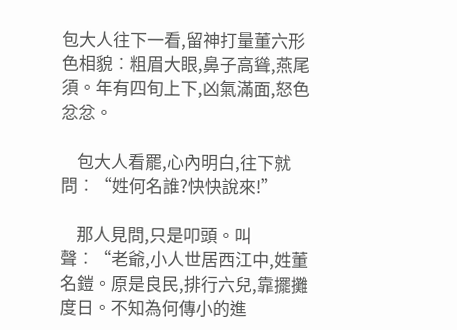包大人往下一看,留神打量董六形色相貌︰粗眉大眼,鼻子高聳,燕尾須。年有四旬上下,凶氣滿面,怒色忿忿。

    包大人看罷,心內明白,往下就問︰“姓何名誰?快快說來!”

    那人見問,只是叩頭。叫聲︰“老爺,小人世居西江中,姓董名鎧。原是良民,排行六兒,靠擺攤度日。不知為何傳小的進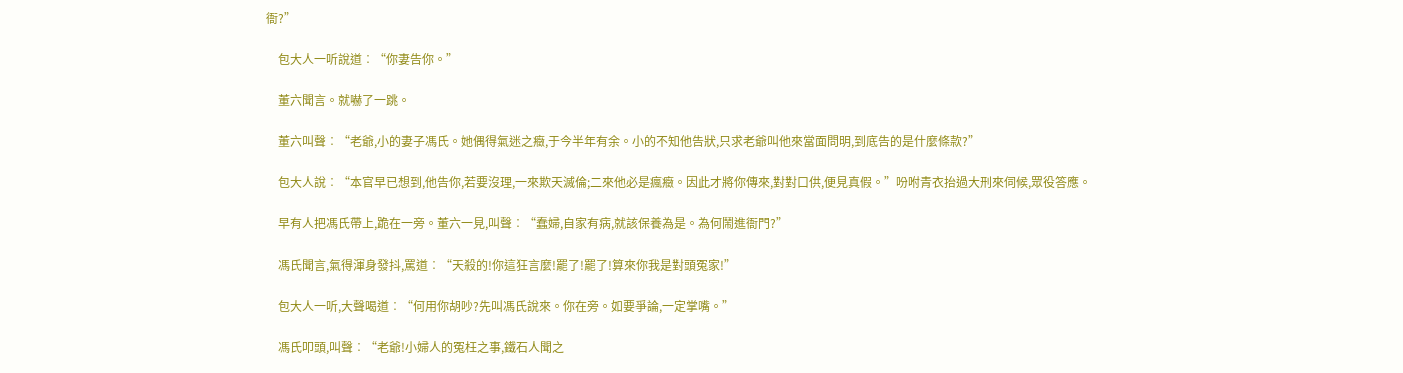衙?”

    包大人一听說道︰“你妻告你。”

    董六聞言。就嚇了一跳。

    董六叫聲︰“老爺,小的妻子馮氏。她偶得氣迷之癥,于今半年有余。小的不知他告狀,只求老爺叫他來當面問明,到底告的是什麼條款?”

    包大人說︰“本官早已想到,他告你,若要沒理,一來欺天滅倫;二來他必是瘋癥。因此才將你傳來,對對口供,便見真假。”吩咐青衣抬過大刑來伺候,眾役答應。

    早有人把馮氏帶上,跪在一旁。董六一見,叫聲︰“蠢婦,自家有病,就該保養為是。為何鬧進衙門?”

    馮氏聞言,氣得渾身發抖,罵道︰“天殺的!你這狂言麼!罷了!罷了!算來你我是對頭冤家!”

    包大人一听,大聲喝道︰“何用你胡吵?先叫馮氏說來。你在旁。如要爭論,一定掌嘴。”

    馮氏叩頭,叫聲︰“老爺!小婦人的冤枉之事,鐵石人聞之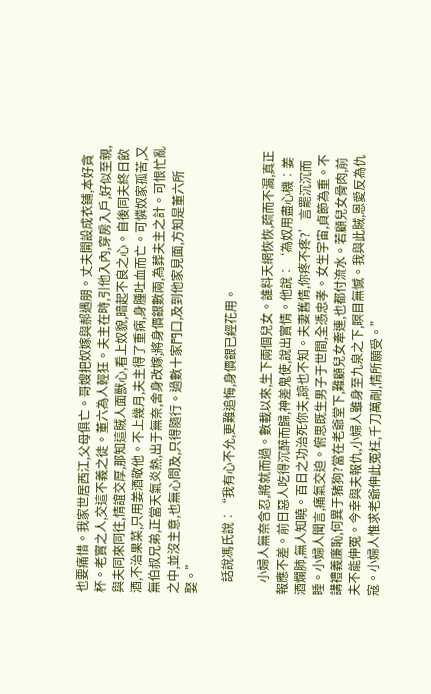也要痛惜。我家世居西江,父母俱亡。哥嫂把奴嫁與郝遇朋。丈夫開設成衣鋪,本好貪杯。老實之人,交這不義之徒。董六為人輕狂。夫主在時,引他入內,穿房入戶,好似至親,與夫同來同往,情誼交厚,那知這賊人面獸心,看上奴貌,暗起不良之心。自後同夫終日飲酒,不治果菜,只用姜酒敬他。不上幾月,夫主得了重病,身腫吐血而亡。可憐奴家孤苦,又無伯叔兄弟,正當天氣炎熱,出于無奈,舍身改嫁;將身價銀數兩,為葬夫主之計。可恨忙亂之中,並沒主意,也無心問及,只得隨行。過數十家門口,及到他家見面,方知是董六所娶。”

    話說馮氏說︰“我有心不允,更難追悔,身價銀已經花用。

    小婦人無奈含忍,將就而過。數載以來,生下兩個兒女。誰料天網恢恢,疏而不漏,真正報應不差。前日惡人吃得沉醉而歸,神差鬼使,說出實情。他說︰‘為奴用盡心機︰姜酒爛肺,無人知曉。百日之功治死你夫,諒也不知。夫妻舊情,你疼不疼?’言罷沉沉而睡。小婦人聞言,痛氣交迫。俯思既生男子于世間,全憑忠孝。女生宇宙,貞節為重。不講禮義廉恥,何異于豬狗?當在老爺堂下,難顧兒女牽連,也都付流水。若顧兒女骨肉,前夫不能伸冤。今幸與夫報仇,小婦人雖身至九泉之下,瞑目無憾。我與此賊,恩愛反為仇寇。小婦人惟求老爺伸此冤枉,千刀萬剮,情所願受。”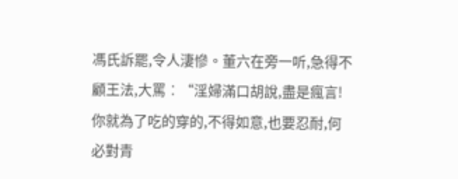馮氏訴罷,令人淒慘。董六在旁一听,急得不顧王法,大罵︰“淫婦滿口胡說,盡是瘋言!你就為了吃的穿的,不得如意,也要忍耐,何必對青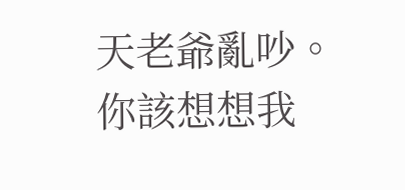天老爺亂吵。你該想想我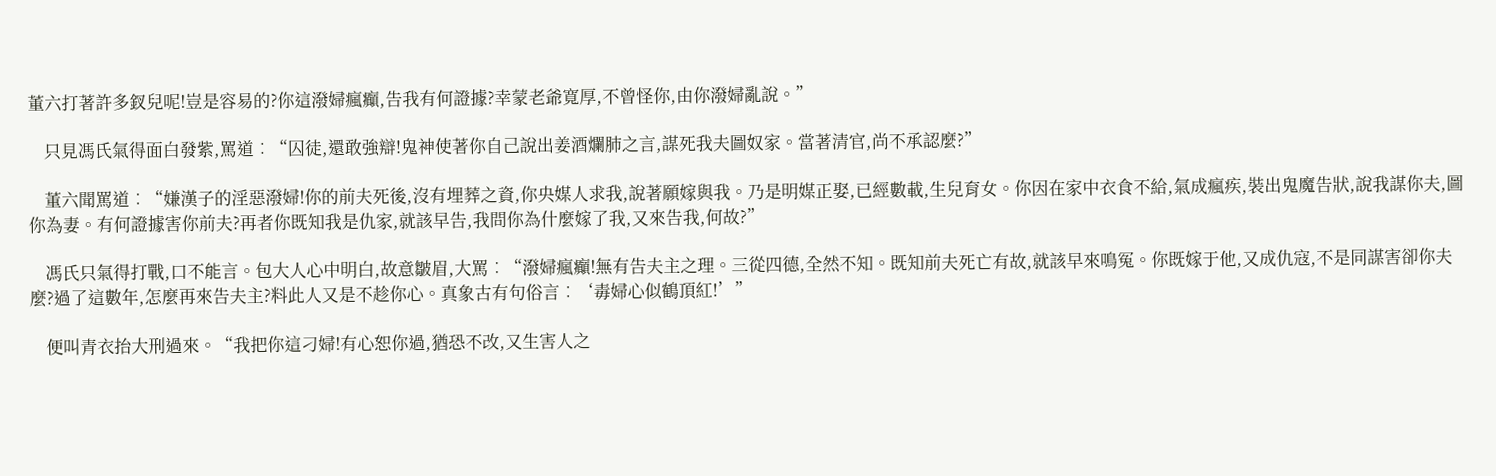董六打著許多釵兒呢!豈是容易的?你這潑婦瘋癲,告我有何證據?幸蒙老爺寬厚,不曾怪你,由你潑婦亂說。”

    只見馮氏氣得面白發紫,罵道︰“囚徒,還敢強辯!鬼神使著你自己說出姜酒爛肺之言,謀死我夫圖奴家。當著清官,尚不承認麼?”

    董六聞罵道︰“嫌漢子的淫惡潑婦!你的前夫死後,沒有埋葬之資,你央媒人求我,說著願嫁與我。乃是明媒正娶,已經數載,生兒育女。你因在家中衣食不給,氣成瘋疾,裝出鬼魔告狀,說我謀你夫,圖你為妻。有何證據害你前夫?再者你既知我是仇家,就該早告,我問你為什麼嫁了我,又來告我,何故?”

    馮氏只氣得打戰,口不能言。包大人心中明白,故意皺眉,大罵︰“潑婦瘋癲!無有告夫主之理。三從四德,全然不知。既知前夫死亡有故,就該早來鳴冤。你既嫁于他,又成仇寇,不是同謀害卻你夫麼?過了這數年,怎麼再來告夫主?料此人又是不趁你心。真象古有句俗言︰‘毒婦心似鶴頂紅!’”

    便叫青衣抬大刑過來。“我把你這刁婦!有心恕你過,猶恐不改,又生害人之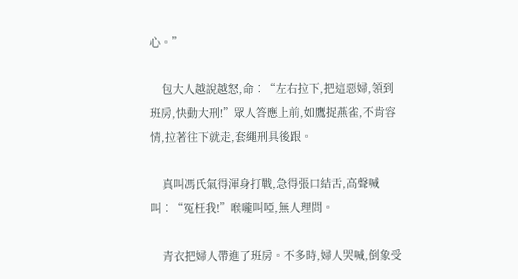心。”

    包大人越說越怒,命︰“左右拉下,把這惡婦,領到班房,快動大刑!”眾人答應上前,如鷹捉燕雀,不肯容情,拉著往下就走,套繩刑具後跟。

    真叫馮氏氣得渾身打戰,急得張口結舌,高聲喊叫︰“冤枉我!”喉嚨叫啞,無人理問。

    青衣把婦人帶進了班房。不多時,婦人哭喊,倒象受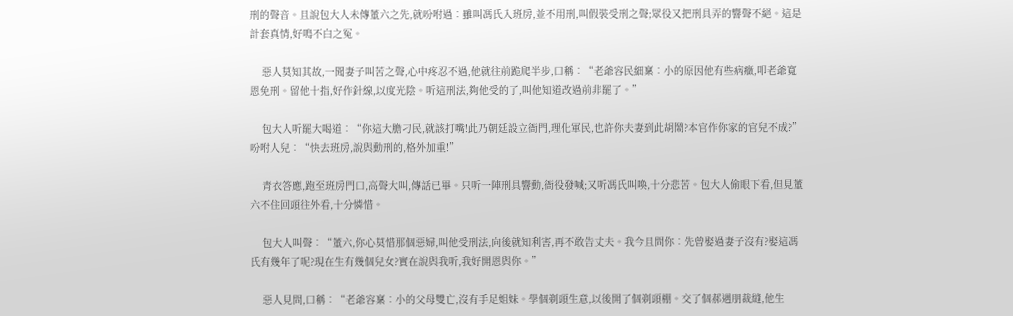刑的聲音。且說包大人未傳董六之先,就吩咐過︰雖叫馮氏入班房,並不用刑,叫假裝受刑之聲;眾役又把刑具弄的響聲不絕。這是計套真情,好鳴不白之冤。

    惡人莫知其故,一聞妻子叫苦之聲,心中疼忍不過,他就往前跪爬半步,口稱︰“老爺容民細稟︰小的原因他有些病癥,叩老爺寬恩免刑。留他十指,好作針線,以度光陰。听這刑法,夠他受的了,叫他知道改過前非罷了。”

    包大人听罷大喝道︰“你這大膽刁民,就該打嘴!此乃朝廷設立衙門,理化軍民,也許你夫妻到此胡鬧?本官作你家的官兒不成?”吩咐人兒︰“快去班房,說與動刑的,格外加重!”

    青衣答應,跑至班房門口,高聲大叫,傳話已畢。只听一陣刑具響動,衙役發喊;又听馮氏叫喚,十分悲苦。包大人偷眼下看,但見董六不住回頭往外看,十分憐惜。

    包大人叫聲︰“董六,你心莫惜那個惡婦,叫他受刑法,向後就知利害,再不敢告丈夫。我今且問你︰先曾娶過妻子沒有?娶這馮氏有幾年了呢?現在生有幾個兒女?實在說與我听,我好開恩與你。”

    惡人見問,口稱︰“老爺容稟︰小的父母雙亡,沒有手足姐妹。學個剃頭生意,以後開了個剃頭棚。交了個郝遇朋裁縫,他生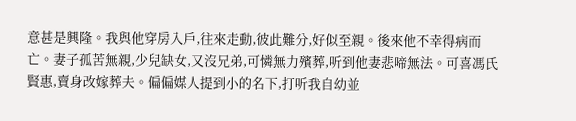意甚是興隆。我與他穿房入戶,往來走動,彼此難分,好似至親。後來他不幸得病而亡。妻子孤苦無親,少兒缺女,又沒兄弟,可憐無力殯葬,听到他妻悲啼無法。可喜馮氏賢惠,賣身改嫁葬夫。偏偏媒人提到小的名下,打听我自幼並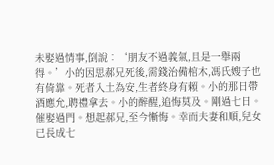未娶過情事,倒說︰‘朋友不過義氣,且是一舉兩得。’小的因思郝兄死後,需錢治備棺木,馮氏嫂子也有倚靠。死者入土為安,生者終身有賴。小的那日帶酒應允,聘禮拿去。小的醉醒,追悔莫及。剛過七日。催娶過門。想起郝兄,至今慚悔。幸而夫妻和順,兒女已長成七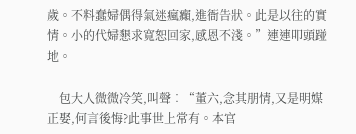歲。不料蠢婦偶得氣迷瘋癲,進衙告狀。此是以往的實情。小的代婦懇求寬恕回家,感恩不淺。”連連叩頭踫地。

    包大人微微冷笑,叫聲︰“董六,念其朋情,又是明媒正娶,何言後悔?此事世上常有。本官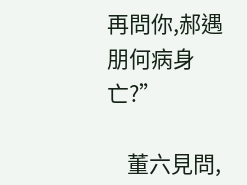再問你,郝遇朋何病身亡?”

    董六見問,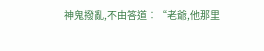神鬼撥亂,不由答道︰“老爺,他那里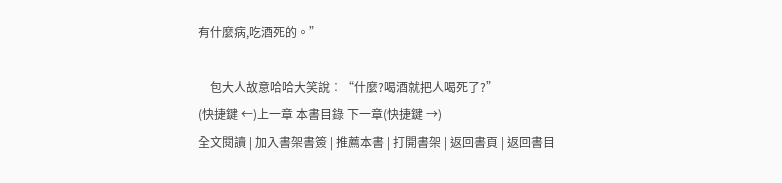有什麼病,吃酒死的。”

    包大人故意哈哈大笑說︰“什麼?喝酒就把人喝死了?”
(快捷鍵 ←)上一章 本書目錄 下一章(快捷鍵 →)
全文閱讀 | 加入書架書簽 | 推薦本書 | 打開書架 | 返回書頁 | 返回書目